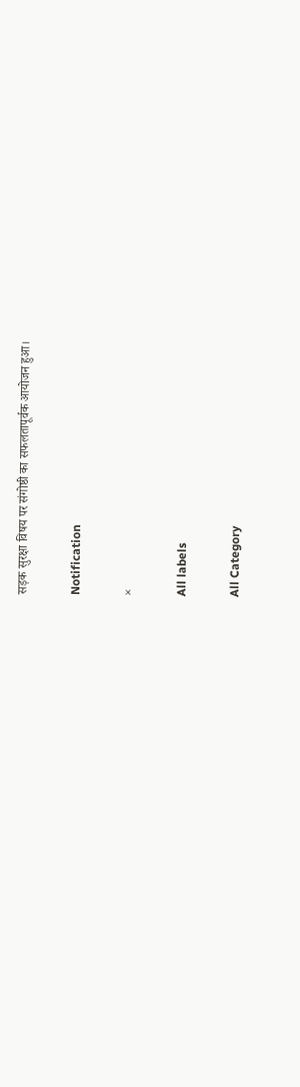सड़क सुरक्षा विषय पर संगोष्ठी का सफलतापूर्वक आयोजन हुआ।

Notification

×

All labels

All Category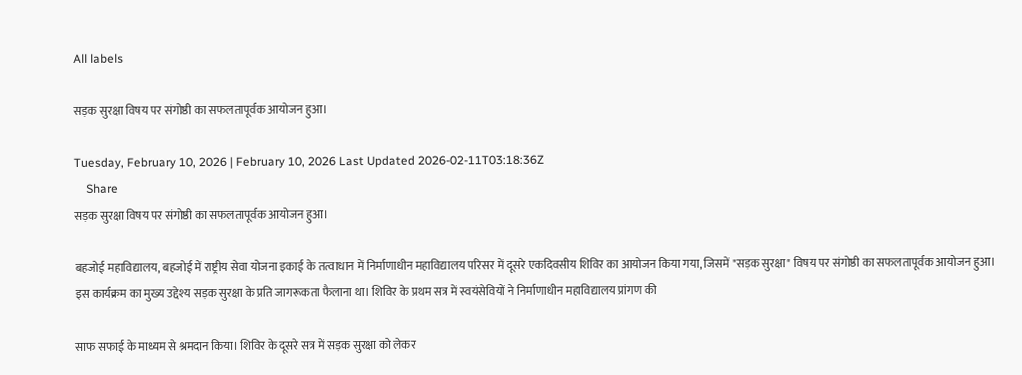All labels

सड़क सुरक्षा विषय पर संगोष्ठी का सफलतापूर्वक आयोजन हुआ।

Tuesday, February 10, 2026 | February 10, 2026 Last Updated 2026-02-11T03:18:36Z
    Share
सड़क सुरक्षा विषय पर संगोष्ठी का सफलतापूर्वक आयोजन हुआ।

बहजोई महाविद्यालय, बहजोई में राष्ट्रीय सेवा योजना इकाई के तत्वाधान में निर्माणाधीन महाविद्यालय परिसर में दूसरे एकदिवसीय शिविर का आयोजन किया गया, जिसमें "सड़क सुरक्षा" विषय पर संगोष्ठी का सफलतापूर्वक आयोजन हुआ। इस कार्यक्रम का मुख्य उद्देश्य सड़क सुरक्षा के प्रति जागरूकता फैलाना था। शिविर के प्रथम सत्र में स्वयंसेवियों ने निर्माणाधीन महाविद्यालय प्रांगण की

साफ सफाई के माध्यम से श्रमदान किया। शिविर के दूसरे सत्र में सड़क सुरक्षा को लेकर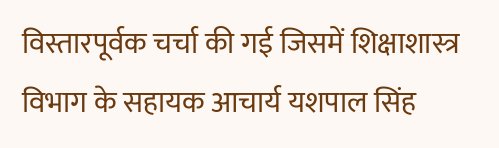विस्तारपूर्वक चर्चा की गई जिसमें शिक्षाशास्त्र विभाग के सहायक आचार्य यशपाल सिंह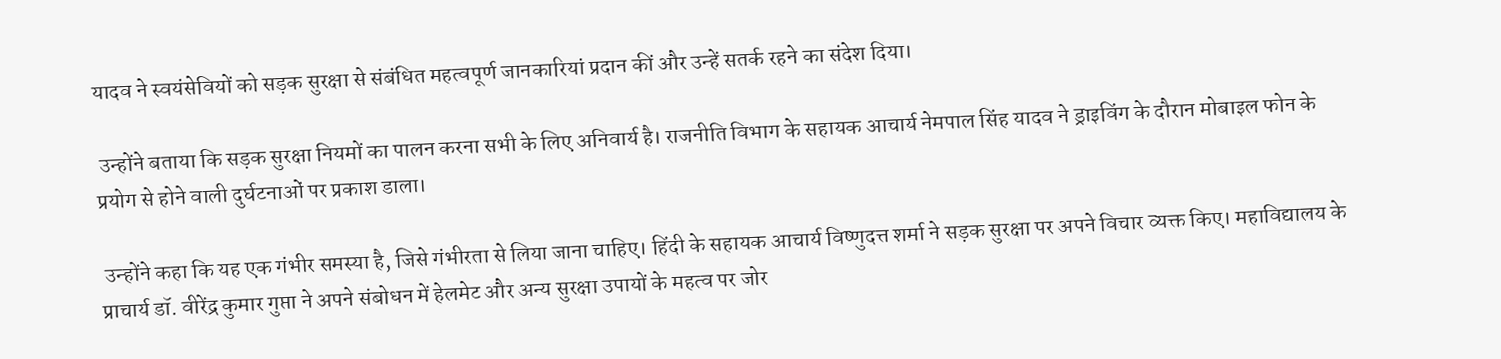यादव ने स्वयंसेवियों को सड़क सुरक्षा से संबंधित महत्वपूर्ण जानकारियां प्रदान कीं और उन्हें सतर्क रहने का संदेश दिया।

 उन्होंने बताया कि सड़क सुरक्षा नियमों का पालन करना सभी के लिए अनिवार्य है। राजनीति विभाग के सहायक आचार्य नेमपाल सिंह यादव ने ड्राइविंग के दौरान मोबाइल फोन के प्रयोग से होने वाली दुर्घटनाओं पर प्रकाश डाला।

 उन्होंने कहा कि यह एक गंभीर समस्या है, जिसे गंभीरता से लिया जाना चाहिए। हिंदी के सहायक आचार्य विष्णुदत्त शर्मा ने सड़क सुरक्षा पर अपने विचार व्यक्त किए। महाविद्यालय के प्राचार्य डॉ. वीरेंद्र कुमार गुप्ता ने अपने संबोधन में हेलमेट और अन्य सुरक्षा उपायों के महत्व पर जोर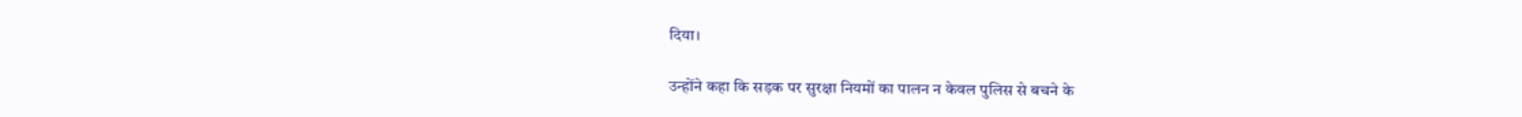दिया।

उन्होंने कहा कि सड़क पर सुरक्षा नियमों का पालन न केवल पुलिस से बचने के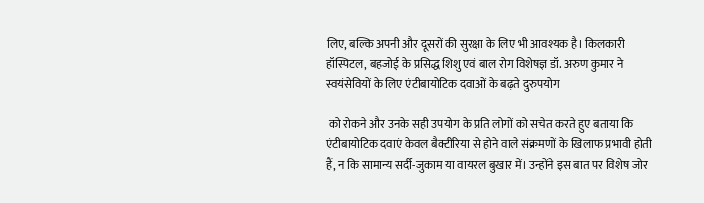लिए, बल्कि अपनी और दूसरों की सुरक्षा के लिए भी आवश्यक है। किलकारी हॉस्पिटल, बहजोई के प्रसिद्ध शिशु एवं बाल रोग विशेषज्ञ डॉ. अरुण कुमार ने स्वयंसेवियों के लिए एंटीबायोटिक दवाओं के बढ़ते दुरुपयोग

 को रोकने और उनके सही उपयोग के प्रति लोगों को सचेत करते हुए बताया कि एंटीबायोटिक दवाएं केवल बैक्टीरिया से होने वाले संक्रमणों के खिलाफ प्रभावी होती हैं, न कि सामान्य सर्दी-जुकाम या वायरल बुखार में। उन्होंने इस बात पर विशेष जोर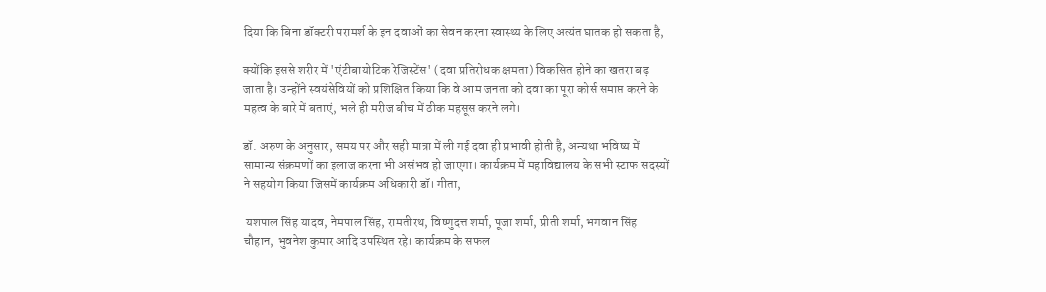दिया कि बिना डॉक्टरी परामर्श के इन दवाओं का सेवन करना स्वास्थ्य के लिए अत्यंत घातक हो सकता है,

क्योंकि इससे शरीर में 'एंटीबायोटिक रेजिस्टेंस' (दवा प्रतिरोधक क्षमता) विकसित होने का खतरा बढ़ जाता है। उन्होंने स्वयंसेवियों को प्रशिक्षित किया कि वे आम जनता को दवा का पूरा कोर्स समाप्त करने के महत्व के बारे में बताएं, भले ही मरीज बीच में ठीक महसूस करने लगे।

डॉ. अरुण के अनुसार, समय पर और सही मात्रा में ली गई दवा ही प्रभावी होती है, अन्यथा भविष्य में सामान्य संक्रमणों का इलाज करना भी असंभव हो जाएगा। कार्यक्रम में महाविद्यालय के सभी स्टाफ सदस्यों ने सहयोग किया जिसमें कार्यक्रम अधिकारी डॉ। गीता,

 यशपाल सिंह यादव, नेमपाल सिंह, रामतीरथ, विष्णुदत्त शर्मा, पूजा शर्मा, प्रीती शर्मा, भगवान सिंह चौहान, भुवनेश कुमार आदि उपस्थित रहे। कार्यक्रम के सफल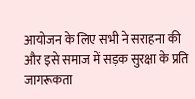आयोजन के लिए सभी ने सराहना की और इसे समाज में सड़क सुरक्षा के प्रति जागरूकता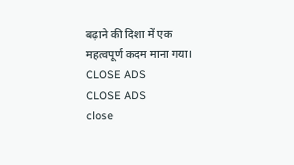बढ़ाने की दिशा में एक महत्वपूर्ण कदम माना गया।
CLOSE ADS
CLOSE ADS
close